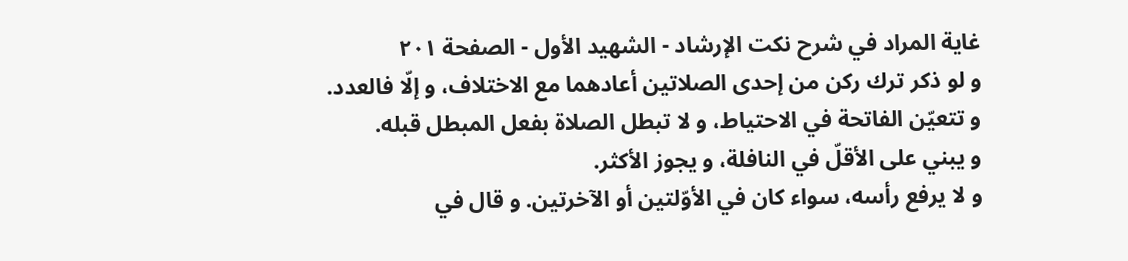غاية المراد في شرح نكت الإرشاد - الشهيد الأول - الصفحة ٢٠١
و لو ذكر ترك ركن من إحدى الصلاتين أعادهما مع الاختلاف، و إلّا فالعدد.
و تتعيّن الفاتحة في الاحتياط، و لا تبطل الصلاة بفعل المبطل قبله.
و يبني على الأقلّ في النافلة، و يجوز الأكثر.
و لا يرفع رأسه، سواء كان في الأوّلتين أو الآخرتين. و قال في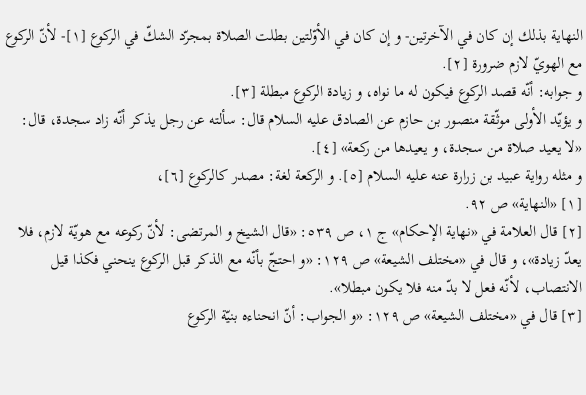النهاية بذلك إن كان في الآخرتين- و إن كان في الأوّلتين بطلت الصلاة بمجرّد الشكّ في الركوع [١]- لأنّ الركوع مع الهويّ لازم ضرورة [٢].
و جوابه: أنّه قصد الركوع فيكون له ما نواه، و زيادة الركوع مبطلة [٣].
و يؤيّد الأولى موثّقة منصور بن حازم عن الصادق عليه السلام قال: سألته عن رجل يذكر أنّه زاد سجدة، قال: «لا يعيد صلاة من سجدة، و يعيدها من ركعة» [٤].
و مثله رواية عبيد بن زرارة عنه عليه السلام [٥]. و الركعة لغة: مصدر كالركوع [٦]،
[١] «النهاية» ص ٩٢.
[٢] قال العلامة في «نهاية الإحكام» ج ١، ص ٥٣٩: «قال الشيخ و المرتضى: لأنّ ركوعه مع هويّة لازم، فلا يعدّ زيادة»، و قال في «مختلف الشيعة» ص ١٢٩: «و احتجّ بأنّه مع الذكر قبل الركوع ينحني فكذا قيل الانتصاب، لأنّه فعل لا بدّ منه فلا يكون مبطلا».
[٣] قال في «مختلف الشيعة» ص ١٢٩: «و الجواب: أنّ انحناءه بنيّة الركوع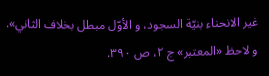غير الانحناء بنيّة السجود، و الأوّل مبطل بخلاف الثاني». و لاحظ «المعتبر» ج ٢، ص ٣٩٠.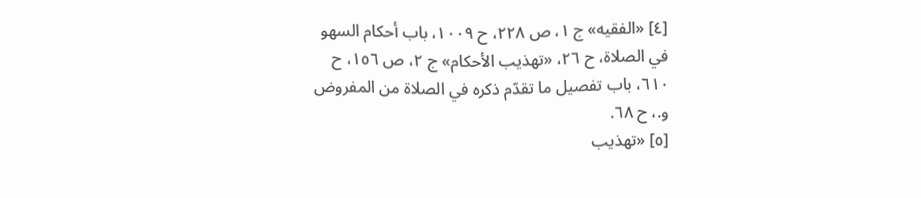[٤] «الفقيه» ج ١، ص ٢٢٨، ح ١٠٠٩، باب أحكام السهو في الصلاة، ح ٢٦، «تهذيب الأحكام» ج ٢، ص ١٥٦، ح ٦١٠، باب تفصيل ما تقدّم ذكره في الصلاة من المفروض و.، ح ٦٨.
[٥] «تهذيب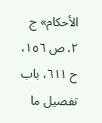الأحكام» ج ٢، ص ١٥٦، ح ٦١١، باب تفصيل ما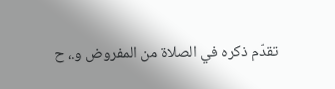تقدّم ذكره في الصلاة من المفروض و.، ح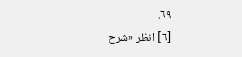٦٩.
[٦] انظر «شرح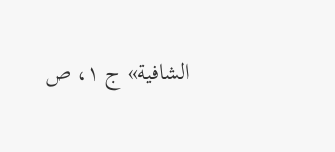الشافية» ج ١، ص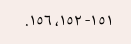١٥١- ١٥٢، ١٥٦.